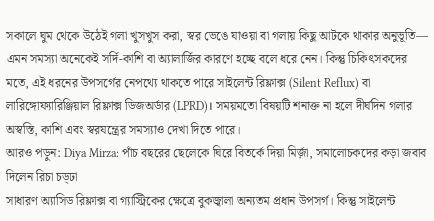সকালে ঘুম থেকে উঠেই গলা খুসখুস করা, স্বর ভেঙে যাওয়া বা গলায় কিছু আটকে থাকার অনুভূতি— এমন সমস্যা অনেকেই সর্দি-কাশি বা অ্যালার্জির কারণে হচ্ছে বলে ধরে নেন। কিন্তু চিকিৎসকদের মতে, এই ধরনের উপসর্গের নেপথ্যে থাকতে পারে সাইলেন্ট রিফ্লাক্স (Silent Reflux) বা লারিঙ্গোফ্যারিঞ্জিয়াল রিফ্লাক্স ডিজঅর্ডার (LPRD)। সময়মতো বিষয়টি শনাক্ত না হলে দীর্ঘদিন গলার অস্বস্তি, কাশি এবং স্বরযন্ত্রের সমস্যাও দেখা দিতে পারে।
আরও পড়ুন: Diya Mirza: পাঁচ বছরের ছেলেকে ঘিরে বিতর্কে দিয়া মির্জ়া, সমালোচকদের কড়া জবাব দিলেন রিচা চড্ঢা
সাধারণ অ্যাসিড রিফ্লাক্স বা গ্যাস্ট্রিকের ক্ষেত্রে বুকজ্বালা অন্যতম প্রধান উপসর্গ। কিন্তু সাইলেন্ট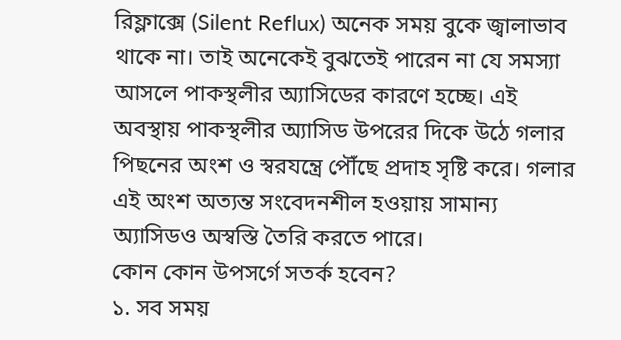রিফ্লাক্সে (Silent Reflux) অনেক সময় বুকে জ্বালাভাব থাকে না। তাই অনেকেই বুঝতেই পারেন না যে সমস্যা আসলে পাকস্থলীর অ্যাসিডের কারণে হচ্ছে। এই অবস্থায় পাকস্থলীর অ্যাসিড উপরের দিকে উঠে গলার পিছনের অংশ ও স্বরযন্ত্রে পৌঁছে প্রদাহ সৃষ্টি করে। গলার এই অংশ অত্যন্ত সংবেদনশীল হওয়ায় সামান্য অ্যাসিডও অস্বস্তি তৈরি করতে পারে।
কোন কোন উপসর্গে সতর্ক হবেন?
১. সব সময়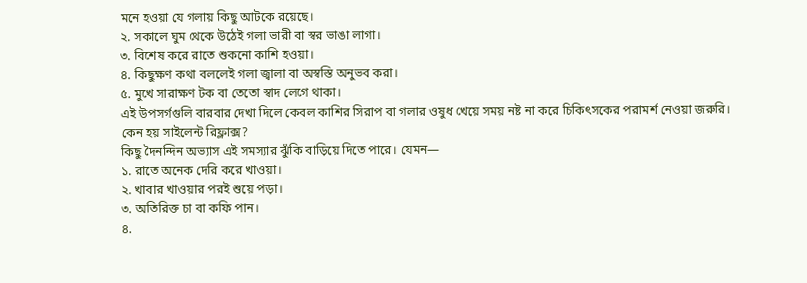মনে হওয়া যে গলায় কিছু আটকে রয়েছে।
২. সকালে ঘুম থেকে উঠেই গলা ভারী বা স্বর ভাঙা লাগা।
৩. বিশেষ করে রাতে শুকনো কাশি হওয়া।
৪. কিছুক্ষণ কথা বললেই গলা জ্বালা বা অস্বস্তি অনুভব করা।
৫. মুখে সারাক্ষণ টক বা তেতো স্বাদ লেগে থাকা।
এই উপসর্গগুলি বারবার দেখা দিলে কেবল কাশির সিরাপ বা গলার ওষুধ খেয়ে সময় নষ্ট না করে চিকিৎসকের পরামর্শ নেওয়া জরুরি।
কেন হয় সাইলেন্ট রিফ্লাক্স?
কিছু দৈনন্দিন অভ্যাস এই সমস্যার ঝুঁকি বাড়িয়ে দিতে পারে। যেমন—
১. রাতে অনেক দেরি করে খাওয়া।
২. খাবার খাওয়ার পরই শুয়ে পড়া।
৩. অতিরিক্ত চা বা কফি পান।
৪.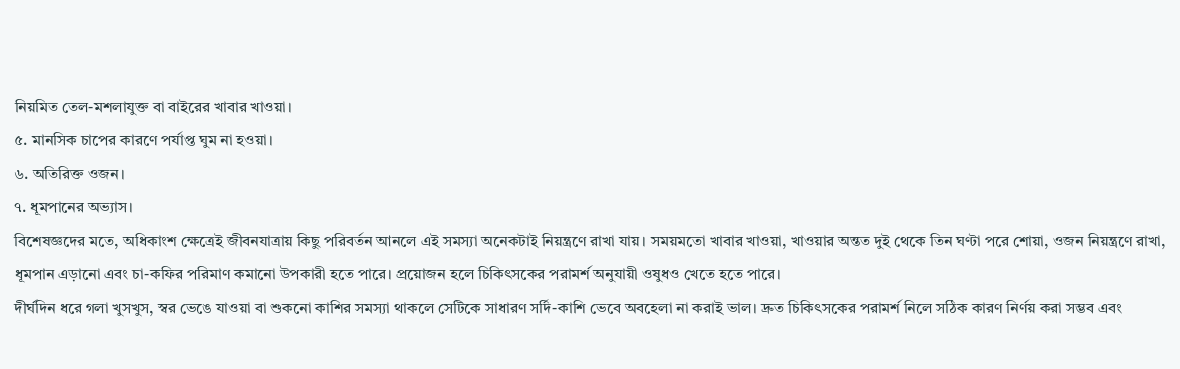নিয়মিত তেল-মশলাযুক্ত বা বাইরের খাবার খাওয়া।
৫. মানসিক চাপের কারণে পর্যাপ্ত ঘুম না হওয়া।
৬. অতিরিক্ত ওজন।
৭. ধূমপানের অভ্যাস।
বিশেষজ্ঞদের মতে, অধিকাংশ ক্ষেত্রেই জীবনযাত্রায় কিছু পরিবর্তন আনলে এই সমস্যা অনেকটাই নিয়ন্ত্রণে রাখা যায়। সময়মতো খাবার খাওয়া, খাওয়ার অন্তত দুই থেকে তিন ঘণ্টা পরে শোয়া, ওজন নিয়ন্ত্রণে রাখা, ধূমপান এড়ানো এবং চা-কফির পরিমাণ কমানো উপকারী হতে পারে। প্রয়োজন হলে চিকিৎসকের পরামর্শ অনুযায়ী ওষুধও খেতে হতে পারে।
দীর্ঘদিন ধরে গলা খুসখুস, স্বর ভেঙে যাওয়া বা শুকনো কাশির সমস্যা থাকলে সেটিকে সাধারণ সর্দি-কাশি ভেবে অবহেলা না করাই ভাল। দ্রুত চিকিৎসকের পরামর্শ নিলে সঠিক কারণ নির্ণয় করা সম্ভব এবং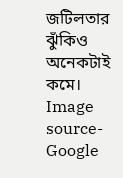জটিলতার ঝুঁকিও অনেকটাই কমে।
Image source-Google